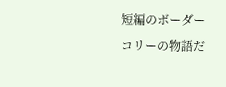短編のボーダーコリーの物語だ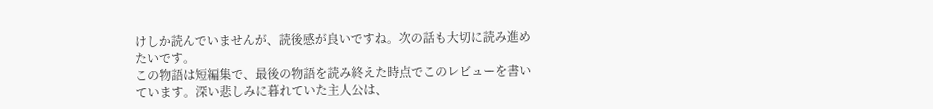けしか読んでいませんが、読後感が良いですね。次の話も大切に読み進めたいです。
この物語は短編集で、最後の物語を読み終えた時点でこのレビューを書いています。深い悲しみに暮れていた主人公は、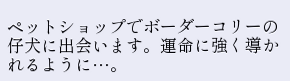ペットショップでボーダーコリーの仔犬に出会います。運命に強く導かれるように…。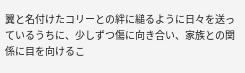翼と名付けたコリーとの絆に縋るように日々を送っているうちに、少しずつ傷に向き合い、家族との関係に目を向けるこ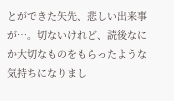とができた矢先、悲しい出来事が…。切ないけれど、読後なにか大切なものをもらったような気持ちになりまし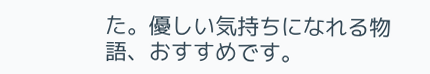た。優しい気持ちになれる物語、おすすめです。